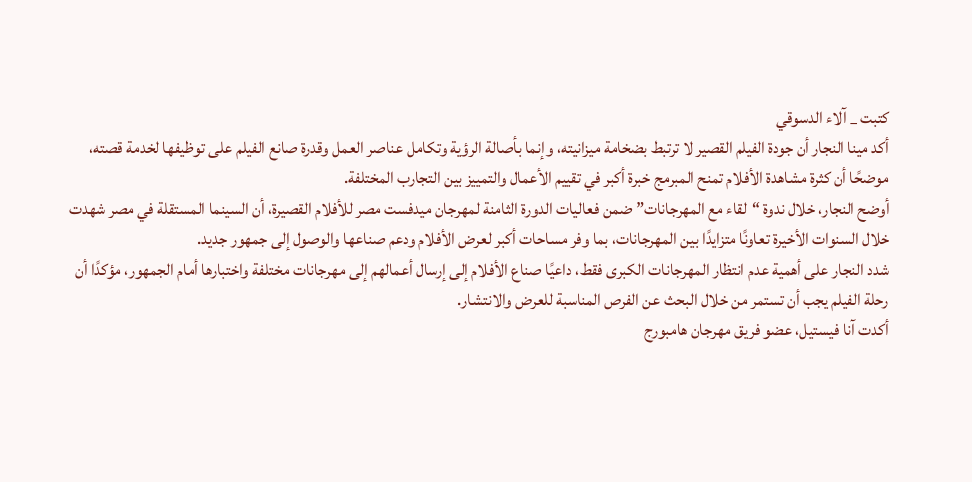كتبت _ آلاء الدسوقي
أكد مينا النجار أن جودة الفيلم القصير لا ترتبط بضخامة ميزانيته، وإنما بأصالة الرؤية وتكامل عناصر العمل وقدرة صانع الفيلم على توظيفها لخدمة قصته، موضحًا أن كثرة مشاهدة الأفلام تمنح المبرمج خبرة أكبر في تقييم الأعمال والتمييز بين التجارب المختلفة.
أوضح النجار، خلال ندوة “لقاء مع المهرجانات” ضمن فعاليات الدورة الثامنة لمهرجان ميدفست مصر للأفلام القصيرة، أن السينما المستقلة في مصر شهدت خلال السنوات الأخيرة تعاونًا متزايدًا بين المهرجانات، بما وفر مساحات أكبر لعرض الأفلام ودعم صناعها والوصول إلى جمهور جديد.
شدد النجار على أهمية عدم انتظار المهرجانات الكبرى فقط، داعيًا صناع الأفلام إلى إرسال أعمالهم إلى مهرجانات مختلفة واختبارها أمام الجمهور، مؤكدًا أن رحلة الفيلم يجب أن تستمر من خلال البحث عن الفرص المناسبة للعرض والانتشار.
أكدت آنا فيستيل، عضو فريق مهرجان هامبورج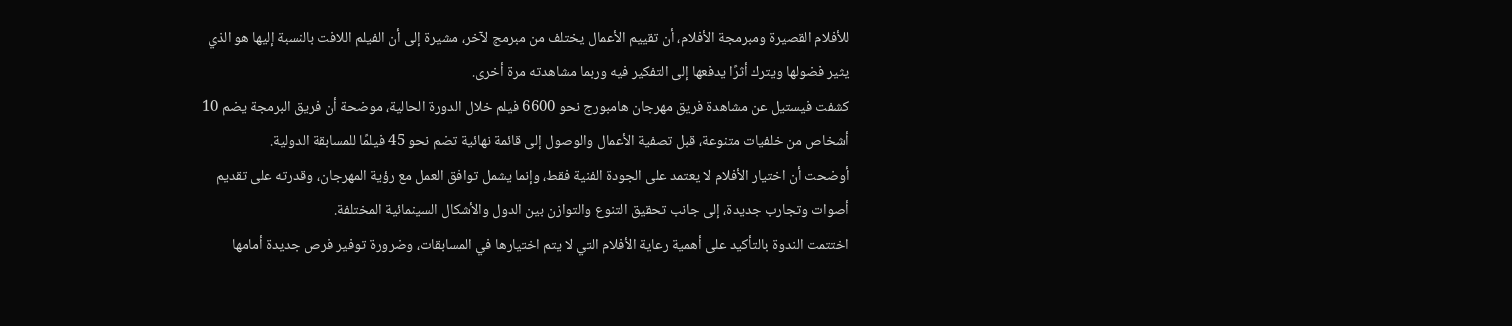للأفلام القصيرة ومبرمجة الأفلام، أن تقييم الأعمال يختلف من مبرمج لآخر، مشيرة إلى أن الفيلم اللافت بالنسبة إليها هو الذي يثير فضولها ويترك أثرًا يدفعها إلى التفكير فيه وربما مشاهدته مرة أخرى.
كشفت فيستيل عن مشاهدة فريق مهرجان هامبورج نحو 6600 فيلم خلال الدورة الحالية، موضحة أن فريق البرمجة يضم 10 أشخاص من خلفيات متنوعة، قبل تصفية الأعمال والوصول إلى قائمة نهائية تضم نحو 45 فيلمًا للمسابقة الدولية.
أوضحت أن اختيار الأفلام لا يعتمد على الجودة الفنية فقط، وإنما يشمل توافق العمل مع رؤية المهرجان، وقدرته على تقديم أصوات وتجارب جديدة، إلى جانب تحقيق التنوع والتوازن بين الدول والأشكال السينمائية المختلفة.
اختتمت الندوة بالتأكيد على أهمية رعاية الأفلام التي لا يتم اختيارها في المسابقات، وضرورة توفير فرص جديدة أمامها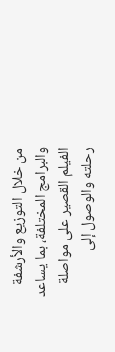من خلال التوزيع والأرشفة والبرامج المختلفة، بما يساعد الفيلم القصير على مواصلة رحلته والوصول إلى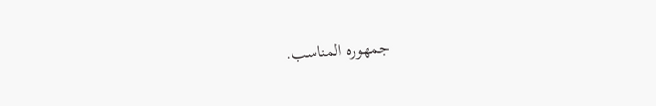جمهوره المناسب.